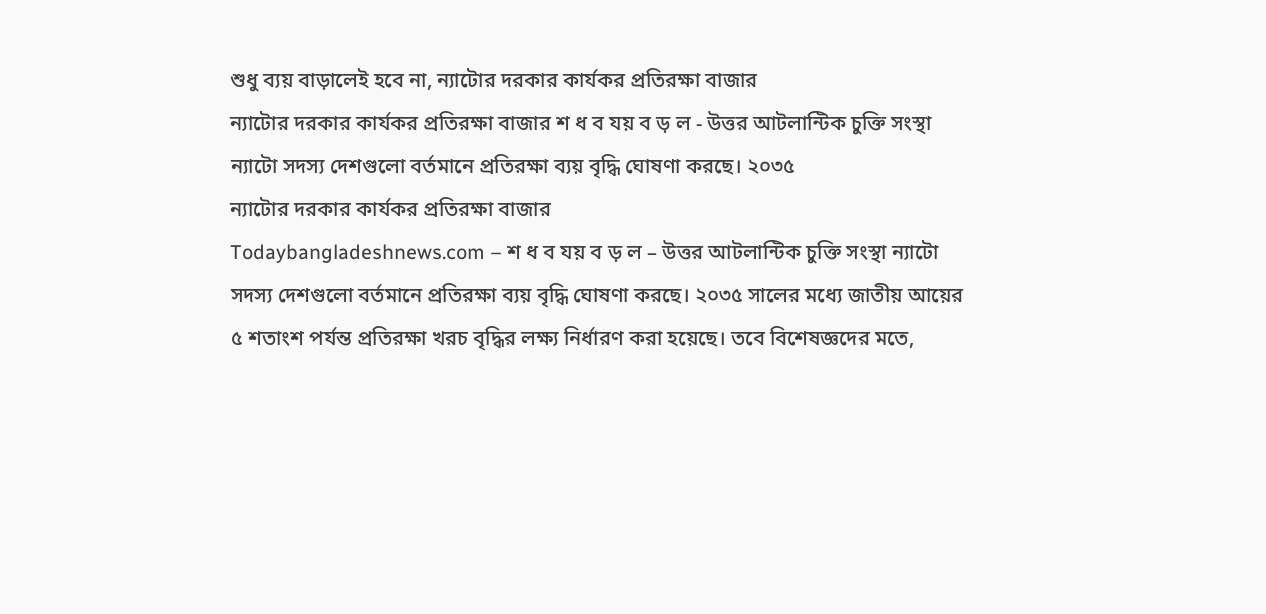শুধু ব্যয় বাড়ালেই হবে না, ন্যাটোর দরকার কার্যকর প্রতিরক্ষা বাজার
ন্যাটোর দরকার কার্যকর প্রতিরক্ষা বাজার শ ধ ব যয় ব ড় ল - উত্তর আটলান্টিক চুক্তি সংস্থা ন্যাটো সদস্য দেশগুলো বর্তমানে প্রতিরক্ষা ব্যয় বৃদ্ধি ঘোষণা করছে। ২০৩৫
ন্যাটোর দরকার কার্যকর প্রতিরক্ষা বাজার
Todaybangladeshnews.com – শ ধ ব যয় ব ড় ল – উত্তর আটলান্টিক চুক্তি সংস্থা ন্যাটো সদস্য দেশগুলো বর্তমানে প্রতিরক্ষা ব্যয় বৃদ্ধি ঘোষণা করছে। ২০৩৫ সালের মধ্যে জাতীয় আয়ের ৫ শতাংশ পর্যন্ত প্রতিরক্ষা খরচ বৃদ্ধির লক্ষ্য নির্ধারণ করা হয়েছে। তবে বিশেষজ্ঞদের মতে,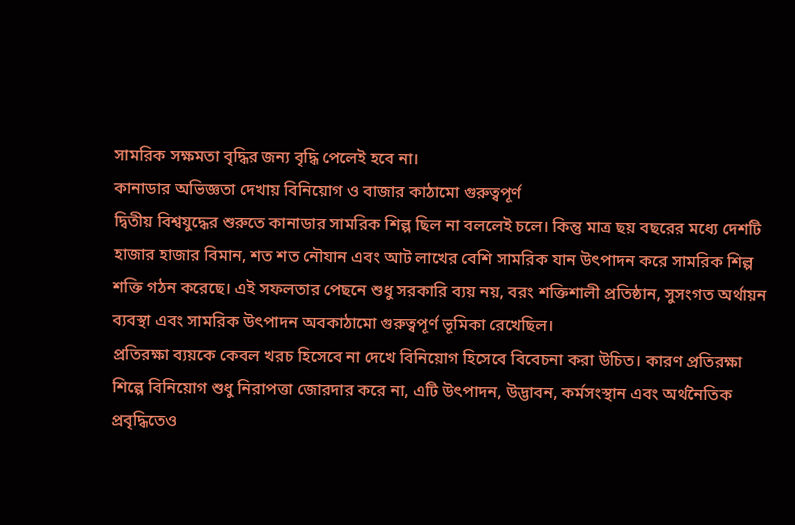সামরিক সক্ষমতা বৃদ্ধির জন্য বৃদ্ধি পেলেই হবে না।
কানাডার অভিজ্ঞতা দেখায় বিনিয়োগ ও বাজার কাঠামো গুরুত্বপূর্ণ
দ্বিতীয় বিশ্বযুদ্ধের শুরুতে কানাডার সামরিক শিল্প ছিল না বললেই চলে। কিন্তু মাত্র ছয় বছরের মধ্যে দেশটি হাজার হাজার বিমান, শত শত নৌযান এবং আট লাখের বেশি সামরিক যান উৎপাদন করে সামরিক শিল্প শক্তি গঠন করেছে। এই সফলতার পেছনে শুধু সরকারি ব্যয় নয়, বরং শক্তিশালী প্রতিষ্ঠান, সুসংগত অর্থায়ন ব্যবস্থা এবং সামরিক উৎপাদন অবকাঠামো গুরুত্বপূর্ণ ভূমিকা রেখেছিল।
প্রতিরক্ষা ব্যয়কে কেবল খরচ হিসেবে না দেখে বিনিয়োগ হিসেবে বিবেচনা করা উচিত। কারণ প্রতিরক্ষা শিল্পে বিনিয়োগ শুধু নিরাপত্তা জোরদার করে না, এটি উৎপাদন, উদ্ভাবন, কর্মসংস্থান এবং অর্থনৈতিক প্রবৃদ্ধিতেও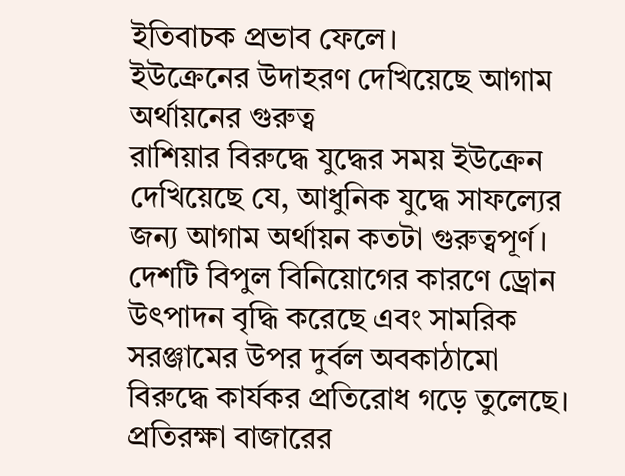ইতিবাচক প্রভাব ফেলে।
ইউক্রেনের উদাহরণ দেখিয়েছে আগাম অর্থায়নের গুরুত্ব
রাশিয়ার বিরুদ্ধে যুদ্ধের সময় ইউক্রেন দেখিয়েছে যে, আধুনিক যুদ্ধে সাফল্যের জন্য আগাম অর্থায়ন কতটা গুরুত্বপূর্ণ। দেশটি বিপুল বিনিয়োগের কারণে ড্রোন উৎপাদন বৃদ্ধি করেছে এবং সামরিক সরঞ্জামের উপর দুর্বল অবকাঠামো বিরুদ্ধে কার্যকর প্রতিরোধ গড়ে তুলেছে।
প্রতিরক্ষা বাজারের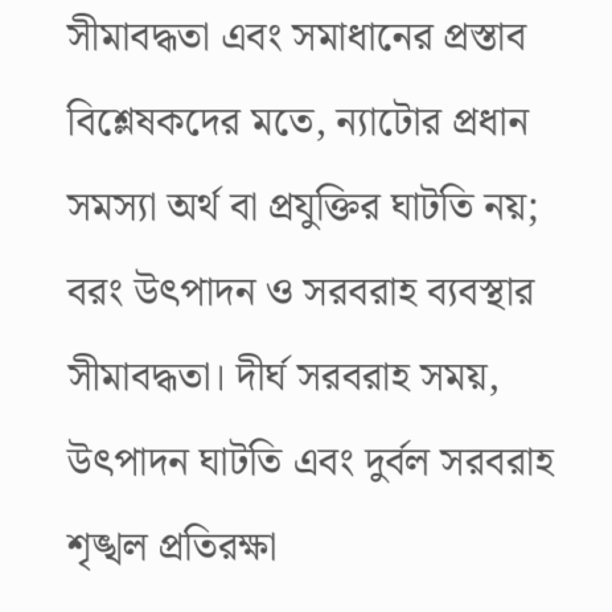সীমাবদ্ধতা এবং সমাধানের প্রস্তাব
বিশ্লেষকদের মতে, ন্যাটোর প্রধান সমস্যা অর্থ বা প্রযুক্তির ঘাটতি নয়; বরং উৎপাদন ও সরবরাহ ব্যবস্থার সীমাবদ্ধতা। দীর্ঘ সরবরাহ সময়, উৎপাদন ঘাটতি এবং দুর্বল সরবরাহ শৃঙ্খল প্রতিরক্ষা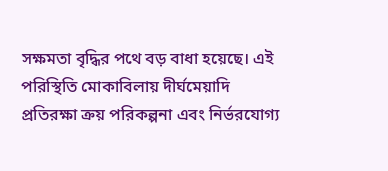সক্ষমতা বৃদ্ধির পথে বড় বাধা হয়েছে। এই পরিস্থিতি মোকাবিলায় দীর্ঘমেয়াদি প্রতিরক্ষা ক্রয় পরিকল্পনা এবং নির্ভরযোগ্য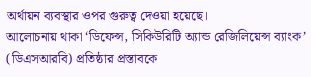অর্থায়ন ব্যবস্থার ওপর গুরুত্ব দেওয়া হয়েছে।
আলোচনায় থাকা ‘ডিফেন্স, সিকিউরিটি অ্যান্ড রেজিলিয়েন্স ব্যাংক’ (ডিএসআরবি) প্রতিষ্ঠার প্রস্তাবকে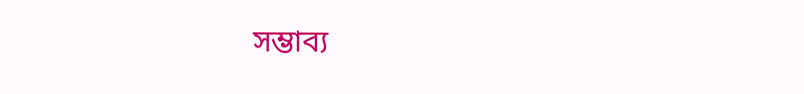সম্ভাব্য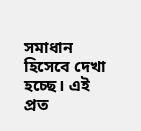সমাধান হিসেবে দেখা হচ্ছে। এই প্রত